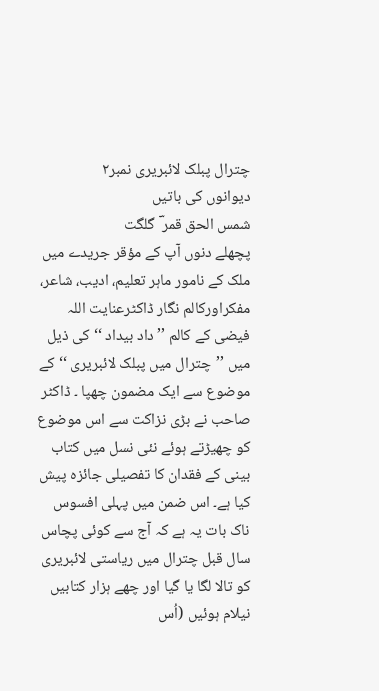چترال پبلک لائبریری نمبر۲
دیوانوں کی باتیں
شمس الحق قمر ؔ گلگت
پچھلے دنوں آپ کے مؤقر جریدے میں ملک کے نامور ماہر تعلیم، ادیب، شاعر، مفکراورکالم نگار ڈاکٹرعنایت اللہ فیضی کے کالم ’’داد بیداد ‘‘کی ذیل میں ’’چترال میں پبلک لائبریری ‘‘کے موضوع سے ایک مضمون چھپا ۔ ڈاکٹر صاحب نے بڑی نزاکت سے اس موضوع کو چھیڑتے ہوئے نئی نسل میں کتاب بینی کے فقدان کا تفصیلی جائزہ پیش کیا ہے۔ اس ضمن میں پہلی افسوس ناک بات یہ ہے کہ آج سے کوئی پچاس سال قبل چترال میں ریاستی لائبریری کو تالا لگا یا گیا اور چھے ہزار کتابیں نیلام ہوئیں (اُس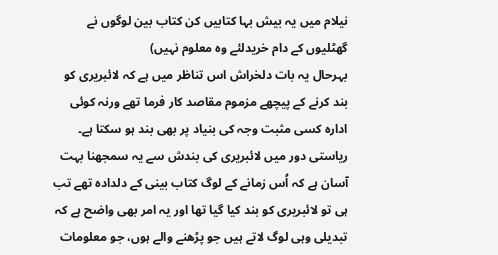نیلام میں یہ بیش بہا کتابیں کن کتاب بین لوگوں نے گھٹلیوں کے دام خریدلئے وہ معلوم نہیں)
بہرحال یہ بات دلخراش اس تناظر میں ہے کہ لائبریری کو بند کرنے کے پیچھے مزموم مقاصد کار فرما تھے ورنہ کوئی ادارہ کسی مثبت وجہ کی بنیاد پر بھی بند ہو سکتا ہے۔ ریاستی دور میں لائبریری کی بندش سے یہ سمجھنا بہت آسان ہے کہ اُس زمانے کے لوگ کتاب بینی کے دلدادہ تھے تب ہی تو لائبریری کو بند کیا گیا تھا اور یہ امر بھی واضح ہے کہ تبدیلی وہی لوگ لاتے ہیں جو پڑھنے والے ہوں، جو معلومات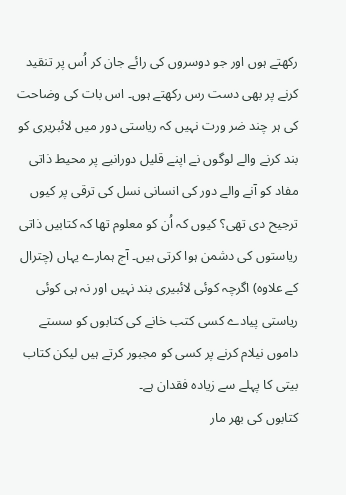رکھتے ہوں اور جو دوسروں کی رائے جان کر اُس پر تنقید کرنے پر بھی دست رس رکھتے ہوں۔ اس بات کی وضاحت کی ہر چند ضر ورت نہیں کہ ریاستی دور میں لائبریری کو بند کرنے والے لوگوں نے اپنے قلیل دورانیے پر محیط ذاتی مفاد کو آنے والے دور کی انسانی نسل کی ترقی پر کیوں ترجیح دی تھی؟ کیوں کہ اُن کو معلوم تھا کہ کتابیں ذاتی ریاستوں کی دشمن ہوا کرتی ہیں۔ آج ہمارے یہاں (چترال کے علاوہ) اگرچہ کوئی لائبیری بند نہیں اور نہ ہی کوئی ریاستی پیادے کسی کتب خانے کی کتابوں کو سستے داموں نیلام کرنے پر کسی کو مجبور کرتے ہیں لیکن کتاب بیتی کا پہلے سے زیادہ فقدان ہے۔
کتابوں کی بھر مار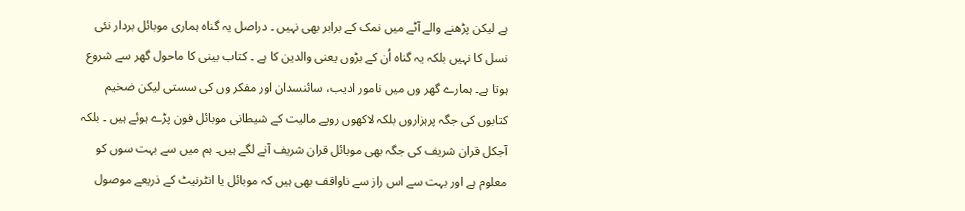ہے لیکن پڑھنے والے آٹے میں نمک کے برابر بھی نہیں ۔ دراصل یہ گناہ ہماری موبائل بردار نئی نسل کا نہیں بلکہ یہ گناہ اُن کے بڑوں یعنی والدین کا ہے ۔ کتاب بینی کا ماحول گھر سے شروع ہوتا ہے۔ ہمارے گھر وں میں نامور ادیب، سائنسدان اور مفکر وں کی سستی لیکن ضخیم کتابوں کی جگہ پرہزاروں بلکہ لاکھوں روپے مالیت کے شیطانی موبائل فون پڑے ہوئے ہیں ۔ بلکہ آجکل قران شریف کی جگہ بھی موبائل قران شریف آنے لگے ہیں۔ ہم میں سے بہت سوں کو معلوم ہے اور بہت سے اس راز سے ناواقف بھی ہیں کہ موبائل یا انٹرنیٹ کے ذریعے موصول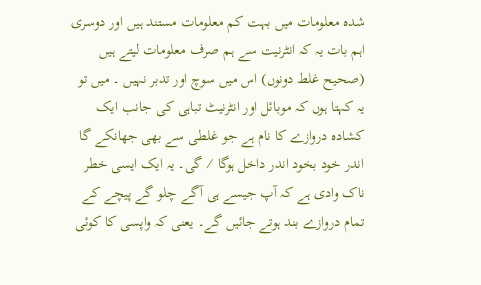شدہ معلومات میں بہت کم معلومات مستند ہیں اور دوسری اہم بات یہ کہ انٹرنیت سے ہم صرف معلومات لیتے ہیں (صحیح غلط دونوں) اس میں سوچ اور تدبر نہیں ۔ میں تو یہ کہتا ہوں کہ موبائل اور انٹرنیٹ تباہی کی جانب ایک کشادہ دروازے کا نام ہے جو غلطی سے بھی جھانکے گا اندر خود بخود اندر داخل ہوگا ⁄ گی۔ یہ ایک ایسی خطر ناک وادی ہے کہ آپ جیسے ہی آگے چلو گے پیچے کے تمام دروازے بند ہوتے جائیں گے۔ یعنی کہ واپسی کا کوئی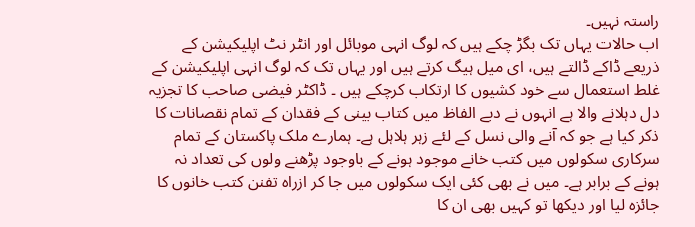راستہ نہیں۔
اب حالات یہاں تک بگڑ چکے ہیں کہ لوگ انہی موبائل اور انٹر نٹ اپلیکیشن کے ذریعے ڈاکے ڈالتے ہیں، ای میل ہیگ کرتے ہیں اور یہاں تک کہ لوگ انہی اپلیکیشن کے غلط استعمال سے خود کشیوں کا ارتکاب کرچکے ہیں ۔ ڈاکٹر فیضی صاحب کا تجزیہ دل دہلانے والا ہے انہوں نے دبے الفاظ میں کتاب بینی کے فقدان کے تمام نقصانات کا ذکر کیا ہے جو کہ آنے والی نسل کے لئے زہر ہلاہل ہے۔ ہمارے ملک پاکستان کے تمام سرکاری سکولوں میں کتب خانے موجود ہونے کے باوجود پڑھنے ولوں کی تعداد نہ ہونے کے برابر ہے۔ میں نے بھی کئی ایک سکولوں میں جا کر ازراہ تفنن کتب خانوں کا جائزہ لیا اور دیکھا تو کہیں بھی ان کا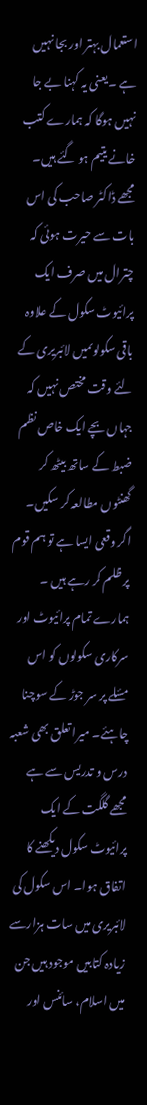استعمال بہتر اور بجا نہیں ہے ۔یعنی یہ کہنا بے جا نہیں ہوگا کہ ہمارے کتب خانے یتیم ہو گئے ہیں۔ مجھے ڈاکٹر صاحب کی اس بات سے حیرت ہوئی کہ چترال میں صرف ایک پرائیوٹ سکول کے علاوہ باقی سکولوںمیں لائبریری کے لئے وقت مختص نہیں کہ جہاں بچے ایک خاص نظم ضبط کے ساتھ بیٹھ کر گھنٹوں مطالعہ کر سکیں۔
اگر وقعی ایسا ہے تو ہم قوم پر ظلم کر رہے ہیں ۔ ہمارے تمام پرائیوٹ اور سرکاری سکولوں کو اس مسٔلے پر سر جوڑ کے سوچنا چاہئے۔ میرا تعلق بھی شعبہ درس و تدریس سے ہے مجھے گلگت کے ایک پرائیوٹ سکول دیکھنے کا اتفاق ہوا۔ اس سکول کی لائبریری میں سات ہزارسے زیادہ کتابیں موجود ہیں جن میں اسلام، سائنس اور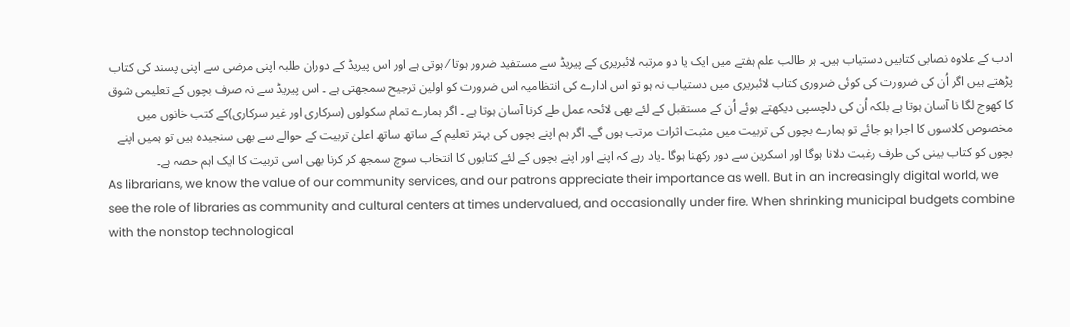ادب کے علاوہ نصابی کتابیں دستیاب ہیں۔ ہر طالب علم ہفتے میں ایک یا دو مرتبہ لائبریری کے پیریڈ سے مستفید ضرور ہوتا ⁄ ہوتی ہے اور اس پیریڈ کے دوران طلبہ اپنی مرضی سے اپنی پسند کی کتاب پڑھتے ہیں اگر اُن کی ضرورت کی کوئی ضروری کتاب لائبریری میں دستیاب نہ ہو تو اس ادارے کی انتظامیہ اس ضرورت کو اولین ترجیح سمجھتی ہے ۔ اس پیریڈ سے نہ صرف بچوں کے تعلیمی شوق کا کھوج لگا نا آسان ہوتا ہے بلکہ اُن کی دلچسپی دیکھتے ہوئے اُن کے مستقبل کے لئے بھی لائحہ عمل طے کرنا آسان ہوتا ہے ۔ اگر ہمارے تمام سکولوں (سرکاری اور غیر سرکاری)کے کتب خانوں میں مخصوص کلاسوں کا اجرا ہو جائے تو ہمارے بچوں کی تربیت میں مثبت اثرات مرتب ہوں گے۔ اگر ہم اپنے بچوں کی بہتر تعلیم کے ساتھ ساتھ اعلیٰ تربیت کے حوالے سے بھی سنجیدہ ہیں تو ہمیں اپنے بچوں کو کتاب بینی کی طرف رغبت دلانا ہوگا اور اسکرین سے دور رکھنا ہوگا ۔یاد رہے کہ اپنے اور اپنے بچوں کے لئے کتابوں کا انتخاب سوچ سمجھ کر کرنا بھی اسی تربیت کا ایک اہم حصہ ہے۔
As librarians, we know the value of our community services, and our patrons appreciate their importance as well. But in an increasingly digital world, we see the role of libraries as community and cultural centers at times undervalued, and occasionally under fire. When shrinking municipal budgets combine with the nonstop technological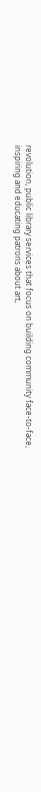revolution, public library services that focus on building community face-to-face, inspiring and educating patrons about art,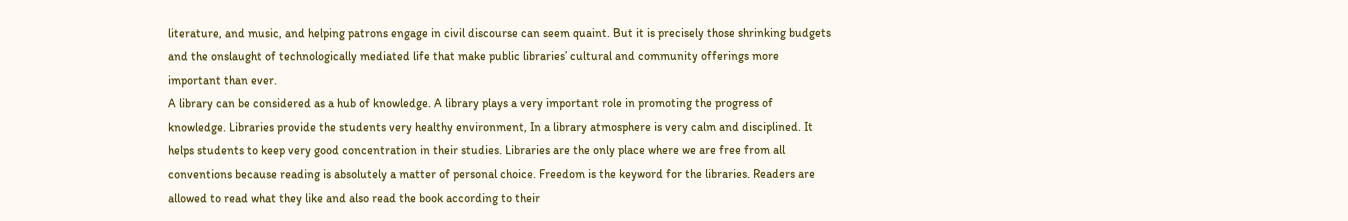literature, and music, and helping patrons engage in civil discourse can seem quaint. But it is precisely those shrinking budgets and the onslaught of technologically mediated life that make public libraries’ cultural and community offerings more important than ever.
A library can be considered as a hub of knowledge. A library plays a very important role in promoting the progress of knowledge. Libraries provide the students very healthy environment, In a library atmosphere is very calm and disciplined. It helps students to keep very good concentration in their studies. Libraries are the only place where we are free from all conventions because reading is absolutely a matter of personal choice. Freedom is the keyword for the libraries. Readers are allowed to read what they like and also read the book according to their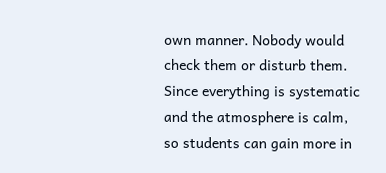own manner. Nobody would check them or disturb them. Since everything is systematic and the atmosphere is calm, so students can gain more in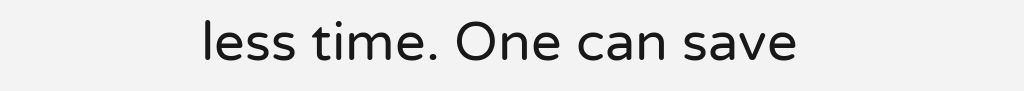less time. One can save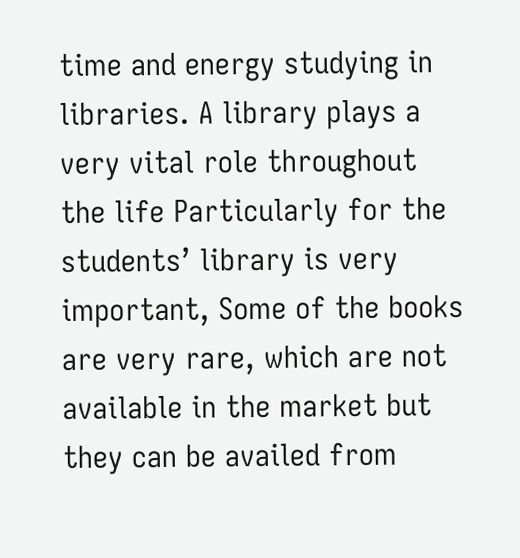time and energy studying in libraries. A library plays a very vital role throughout the life Particularly for the students’ library is very important, Some of the books are very rare, which are not available in the market but they can be availed from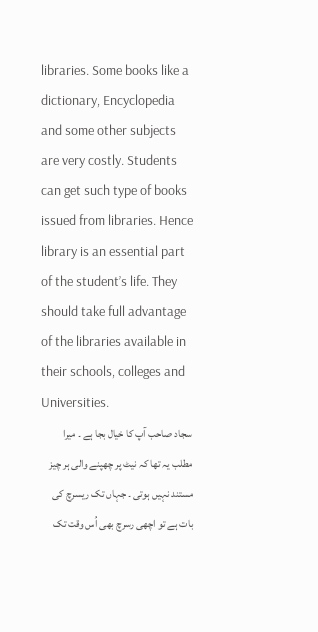libraries. Some books like a dictionary, Encyclopedia and some other subjects are very costly. Students can get such type of books issued from libraries. Hence library is an essential part of the student’s life. They should take full advantage of the libraries available in their schools, colleges and Universities.
سجاد صاحب آپ کا خیال بجا ہے ۔ میرا مطلب یہ تھا کہ نیٹ پر چھپنے والی ہر چیز مستند نہیں ہوتی ۔ جہاں تک ریسرچ کی بات ہے تو اچھی رسرچ بھی اُس وقت تک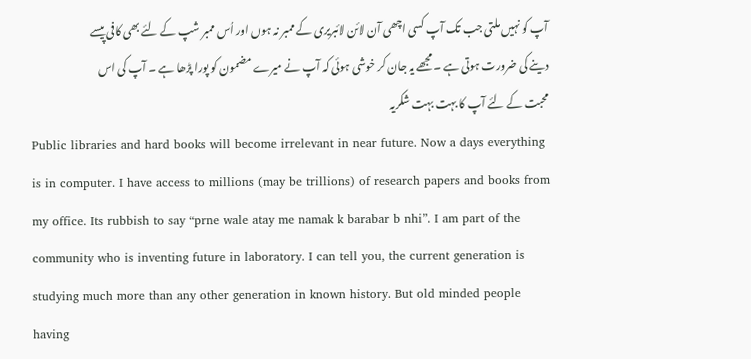آپ کو نہیں ملتی جب تک آپ کسی اچھی آن لائن لائبریری کے ممبر نہ ہوں اور اُس ممبر شپ کے لئے بھی کافی پیسے دینے کی ضرورت ہوتی ہے ۔ مجھے یہ جان کر خوشی ہوئی کہ آپ نے میرے مضمون کو پورا پڑھا ہے ۔ آپ کی اس محبت کے لئے آپ کا بہت بہت شکریہ
Public libraries and hard books will become irrelevant in near future. Now a days everything is in computer. I have access to millions (may be trillions) of research papers and books from my office. Its rubbish to say “prne wale atay me namak k barabar b nhi”. I am part of the community who is inventing future in laboratory. I can tell you, the current generation is studying much more than any other generation in known history. But old minded people having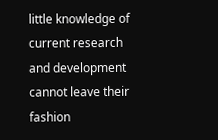little knowledge of current research and development cannot leave their fashion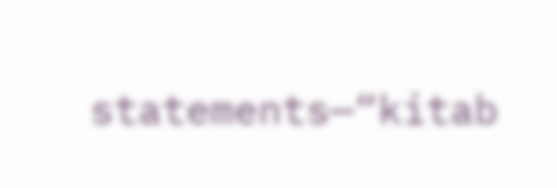statements—“kitab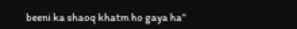beeni ka shaoq khatm ho gaya ha”